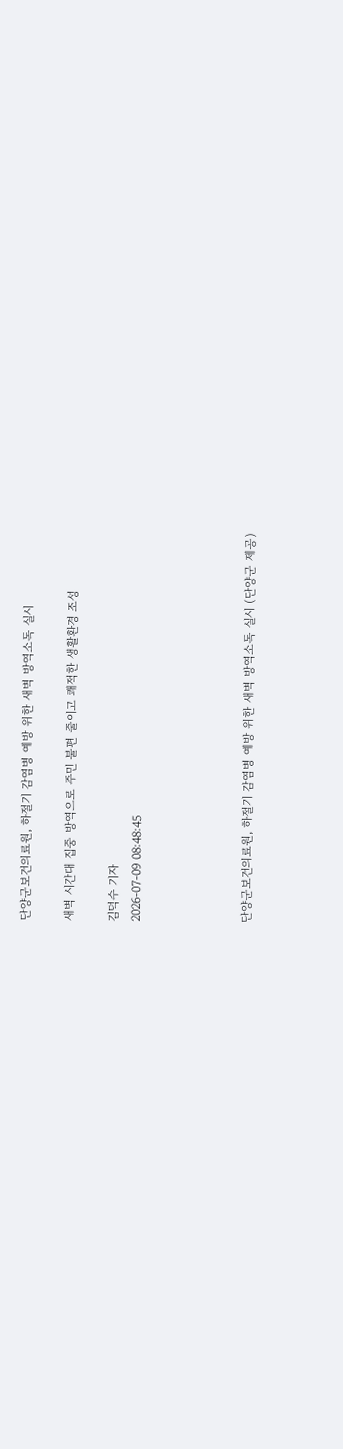단양군보건의료원, 하절기 감염병 예방 위한 새벽 방역소독 실시

새벽 시간대 집중 방역으로 주민 불편 줄이고 쾌적한 생활환경 조성

김덕수 기자
2026-07-09 08:48:45




단양군보건의료원, 하절기 감염병 예방 위한 새벽 방역소독 실시 (단양군 제공)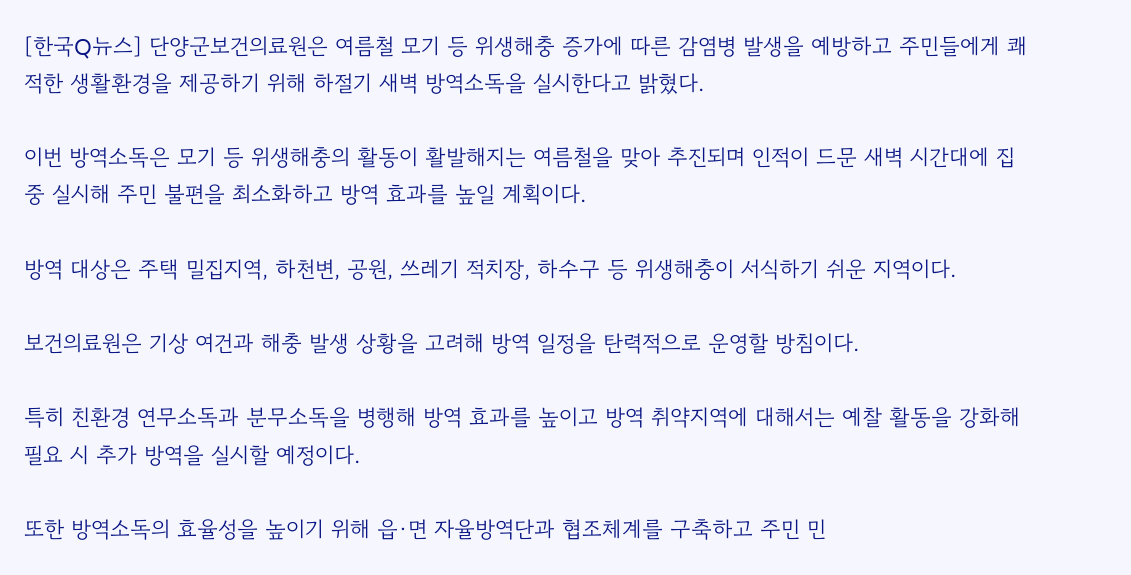[한국Q뉴스] 단양군보건의료원은 여름철 모기 등 위생해충 증가에 따른 감염병 발생을 예방하고 주민들에게 쾌적한 생활환경을 제공하기 위해 하절기 새벽 방역소독을 실시한다고 밝혔다.

이번 방역소독은 모기 등 위생해충의 활동이 활발해지는 여름철을 맞아 추진되며 인적이 드문 새벽 시간대에 집중 실시해 주민 불편을 최소화하고 방역 효과를 높일 계획이다.

방역 대상은 주택 밀집지역, 하천변, 공원, 쓰레기 적치장, 하수구 등 위생해충이 서식하기 쉬운 지역이다.

보건의료원은 기상 여건과 해충 발생 상황을 고려해 방역 일정을 탄력적으로 운영할 방침이다.

특히 친환경 연무소독과 분무소독을 병행해 방역 효과를 높이고 방역 취약지역에 대해서는 예찰 활동을 강화해 필요 시 추가 방역을 실시할 예정이다.

또한 방역소독의 효율성을 높이기 위해 읍·면 자율방역단과 협조체계를 구축하고 주민 민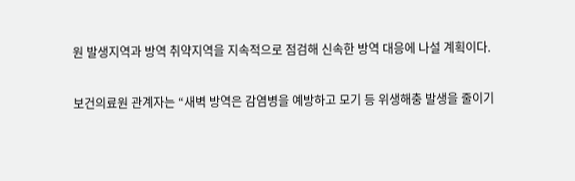원 발생지역과 방역 취약지역을 지속적으로 점검해 신속한 방역 대응에 나설 계획이다.

보건의료원 관계자는 “새벽 방역은 감염병을 예방하고 모기 등 위생해충 발생을 줄이기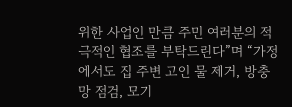위한 사업인 만큼 주민 여러분의 적극적인 협조를 부탁드린다”며 “가정에서도 집 주변 고인 물 제거, 방충망 점검, 모기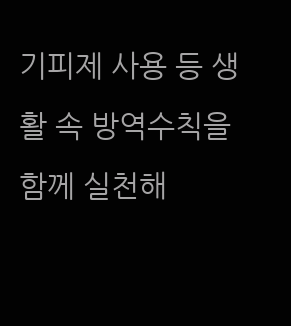기피제 사용 등 생활 속 방역수칙을 함께 실천해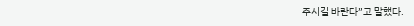주시길 바란다”고 말했다.